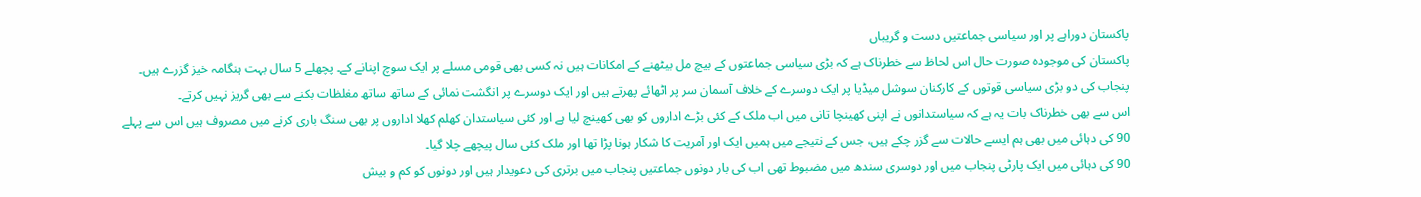پاکستان دوراہے پر اور سیاسی جماعتیں دست و گریباں
پاکستان کی موجودہ صورت حال اس لحاظ سے خطرناک ہے کہ بڑی سیاسی جماعتوں کے بیچ مل بیٹھنے کے امکانات ہیں نہ کسی بھی قومی مسلے پر ایک سوچ اپنانے کے۔ پچھلے 5 سال بہت ہنگامہ خیز گزرے ہیں۔
پنجاب کی دو بڑی سیاسی قوتوں کے کارکنان سوشل میڈیا پر ایک دوسرے کے خلاف آسمان سر پر اٹھائے پھرتے ہیں اور ایک دوسرے پر انگشت نمائی کے ساتھ ساتھ مغلظات بکنے سے بھی گریز نہیں کرتے۔
اس سے بھی خطرناک بات یہ ہے کہ سیاستدانوں نے اپنی کھینچا تانی میں اب ملک کے کئی بڑے اداروں کو بھی کھینچ لیا ہے اور کئی سیاستدان کھلم کھلا اداروں پر بھی سنگ باری کرنے میں مصروف ہیں اس سے پہلے 90 کی دہائی میں بھی ہم ایسے حالات سے گزر چکے ہیں، جس کے نتیجے میں ہمیں ایک اور آمریت کا شکار ہونا پڑا تھا اور ملک کئی سال پیچھے چلا گیا۔
90 کی دہائی میں ایک پارٹی پنجاب میں اور دوسری سندھ میں مضبوط تھی اب کی بار دونوں جماعتیں پنجاب میں برتری کی دعویدار ہیں اور دونوں کو کم و بیش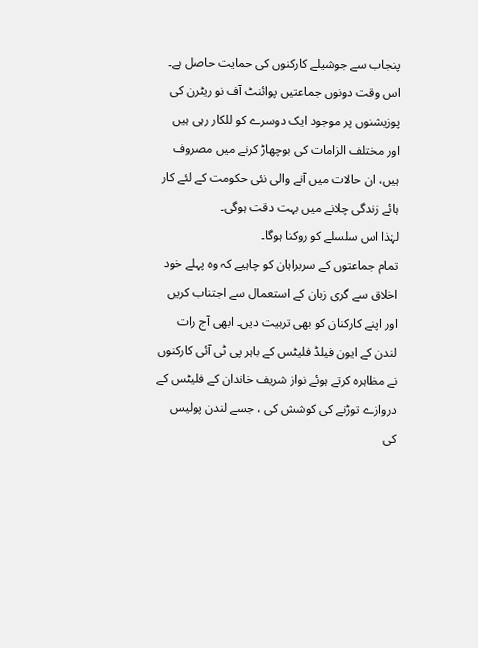پنجاب سے جوشیلے کارکنوں کی حمایت حاصل ہے۔ اس وقت دونوں جماعتیں پوائنٹ آف نو ریٹرن کی پوزیشنوں پر موجود ایک دوسرے کو للکار رہی ہیں اور مختلف الزامات کی بوچھاڑ کرنے میں مصروف ہیں، ان حالات میں آنے والی نئی حکومت کے لئے کار ہائے زندگی چلانے میں بہت دقت ہوگی۔
لہٰذا اس سلسلے کو روکنا ہوگا۔
تمام جماعتوں کے سربراہان کو چاہیے کہ وہ پہلے خود اخلاق سے گری زبان کے استعمال سے اجتناب کریں اور اپنے کارکنان کو بھی تربیت دیں۔ ابھی آج رات لندن کے ایون فیلڈ فلیٹس کے باہر پی ٹی آئی کارکنوں نے مظاہرہ کرتے ہوئے نواز شریف خاندان کے فلیٹس کے دروازے توڑنے کی کوشش کی ، جسے لندن پولیس کی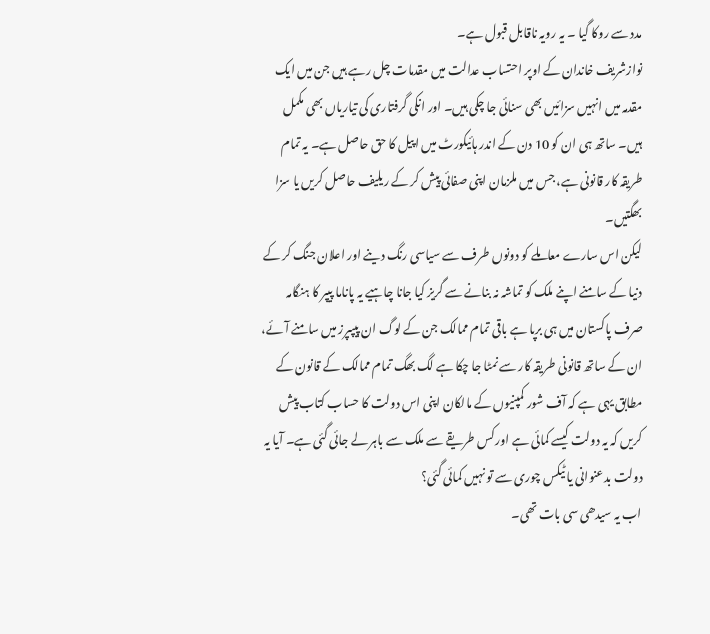مدد سے روکا گیا ۔ یہ رویہ ناقابل قبول ہے۔
نوازشریف خاندان کے اوپر احتساب عدالت میں مقدمات چل رہے ہیں جن میں ایک مقدمہ میں انہیں سزائیں بھی سنائی جا چکی ہیں۔ اور انکی گرفتاری کی تیاریاں بھی مکمل ہیں۔ ساتھ ہی ان کو 10 دن کے اندر ہائیکورٹ میں اپیل کا حق حاصل ہے۔ یہ تمام طریقہ کار قانونی ہے، جس میں ملزمان اپنی صفائی پیش کر کے ریلیف حاصل کریں یا سزا بھگتیں۔
لیکن اس سارے معاملے کو دونوں طرف سے سیاسی رنگ دینے اور اعلان جنگ کر کے دنیا کے سامنے اپنے ملک کو تماشہ نہ بنانے سے گریز کیا جانا چاہیے یہ پاناما پیپر کا ہنگامہ صرف پاکستان میں ہی برپا ہے باقی تمام ممالک جن کے لوگ ان پیپپرز میں سامنے آئے، ان کے ساتھ قانونی طریقہ کار سے نمٹا جا چکا ہے لگ بھگ تمام ممالک کے قانون کے مطابق یہی ہے کہ آف شور کمپنیوں کے مالکان اپنی اس دولت کا حساب کتاب پیش کریں کہ یہ دولت کیسے کمائی ہے اور کس طریقے سے ملک سے باہر لے جائی گئی ہے۔ آیا یہ دولت بدعنوانی یا ٹیکس چوری سے تو نہیں کمائی گئی؟
اب یہ سیدھی سی بات تھی۔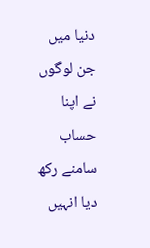دنیا میں جن لوگوں نے اپنا حساب سامنے رکھ دیا انہیں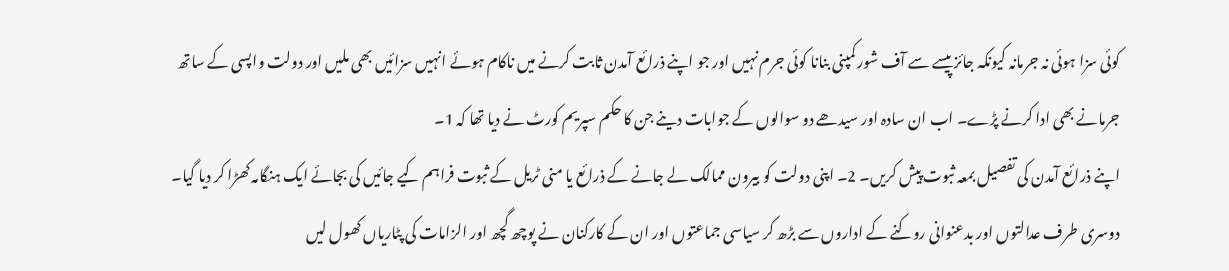کوئی سزا ہوئی نہ جرمانہ کیونکہ جائز پیسے سے آف شور کمپنی بنانا کوئی جرم نہیں اور جو اپنے ذرائع آمدن ثابت کرنے میں ناکام ہوئے انہیں سزائیں بھی ملیں اور دولت واپسی کے ساتھ جرمانے بھی ادا کرنے پڑے۔ اب ان سادہ اور سیدھے دو سوالوں کے جوابات دینے جن کا حکم سپریم کورٹ نے دیا تھا کہ 1۔
اپنے ذرائع آمدن کی تفصیل بمعہ ثبوت پیش کریں۔ 2۔ اپنی دولت کو بیرون ممالک لے جانے کے ذرائع یا منی ٹریل کے ثبوت فراہم کیے جائیں کی بجائے ایک ہنگامہ کھڑا کر دیا گیا۔ دوسری طرف عدالتوں اور بدعنوانی روکنے کے اداروں سے بڑھ کر سیاسی جماعتوں اور ان کے کارکنان نے پوچھ گچھ اور الزامات کی پٹاریاں کھول لیں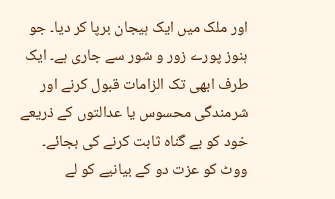اور ملک میں ایک ہیجان برپا کر دیا۔ جو ہنوز پورے زور و شور سے جاری ہے۔ ایک طرف ابھی تک الزامات قبول کرنے اور شرمندگی محسوس یا عدالتوں کے ذریعے خود کو بے گناہ ثابت کرنے کی بجائے۔
ووٹ کو عزت دو کے بیانیے کو لے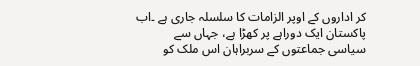کر اداروں کے اوپر الزامات کا سلسلہ جاری ہے ۔اب پاکستان ایک دوراہے پر کھڑا ہے، جہاں سے سیاسی جماعتوں کے سربراہان اس ملک کو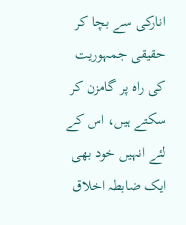انارکی سے بچا کر حقیقی جمہوریت کی راہ پر گامزن کر سکتے ہیں، اس کے لئے انہیں خود بھی ایک ضابطہ اخلاق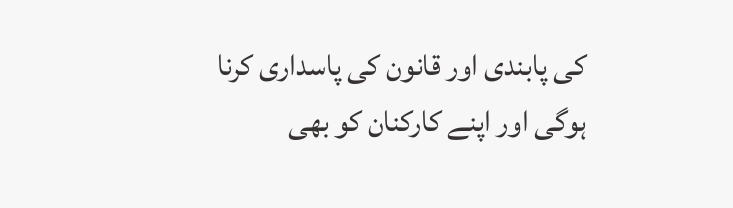کی پابندی اور قانون کی پاسداری کرنا ہوگی اور اپنے کارکنان کو بھی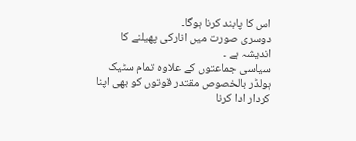اس کا پابند کرنا ہوگا۔
دوسری صورت میں انارکی پھیلنے کا اندیشہ ہے ۔
سیاسی جماعتوں کے علاوہ تمام سٹیک ہولڈر بالخصوص مقتدر قوتوں کو بھی اپنا کردار ادا کرنا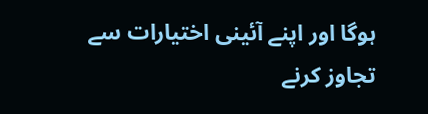ہوگا اور اپنے آئینی اختیارات سے تجاوز کرنے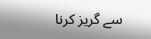سے گریز کرنا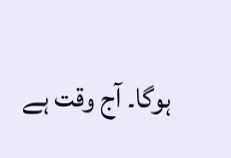ہوگا۔ آج وقت ہے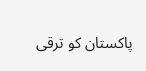پاکستان کو ترقی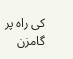کی راہ پر گامزن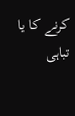کرنے کا یا تباہی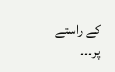کے راستے پر۔۔۔